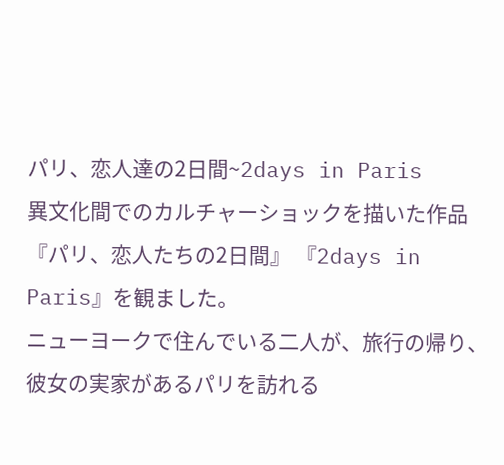パリ、恋人達の2日間~2days in Paris
異文化間でのカルチャーショックを描いた作品 『パリ、恋人たちの2日間』 『2days in Paris』を観ました。
ニューヨークで住んでいる二人が、旅行の帰り、彼女の実家があるパリを訪れる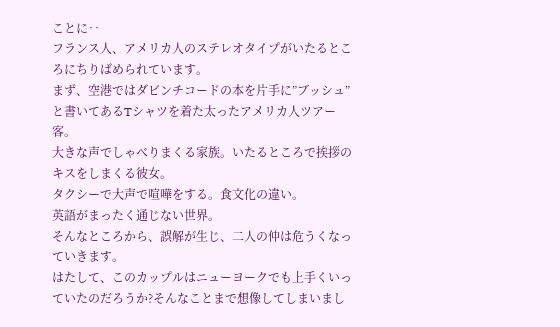ことに‥
フランス人、アメリカ人のステレオタイプがいたるところにちりばめられています。
まず、空港ではダビンチコードの本を片手に”ブッシュ”と書いてあるTシャツを着た太ったアメリカ人ツアー客。
大きな声でしゃべりまくる家族。いたるところで挨拶のキスをしまくる彼女。
タクシーで大声で喧嘩をする。食文化の違い。
英語がまったく通じない世界。
そんなところから、誤解が生じ、二人の仲は危うくなっていきます。
はたして、このカップルはニューヨークでも上手くいっていたのだろうか?そんなことまで想像してしまいまし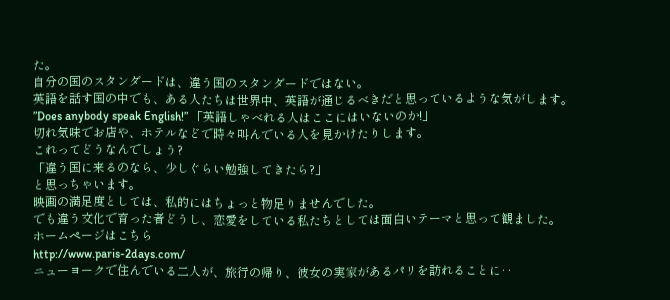た。
自分の国のスタンダードは、違う国のスタンダードではない。
英語を話す国の中でも、ある人たちは世界中、英語が通じるべきだと思っているような気がします。
”Does anybody speak English!” 「英語しゃべれる人はここにはいないのか!」
切れ気味でお店や、ホテルなどで時々叫んでいる人を見かけたりします。
これってどうなんでしょう?
「違う国に来るのなら、少しぐらい勉強してきたら?」
と思っちゃいます。
映画の満足度としては、私的にはちょっと物足りませんでした。
でも違う文化で育った者どうし、恋愛をしている私たちとしては面白いテーマと思って観ました。
ホームページはこちら
http://www.paris-2days.com/
ニューヨークで住んでいる二人が、旅行の帰り、彼女の実家があるパリを訪れることに‥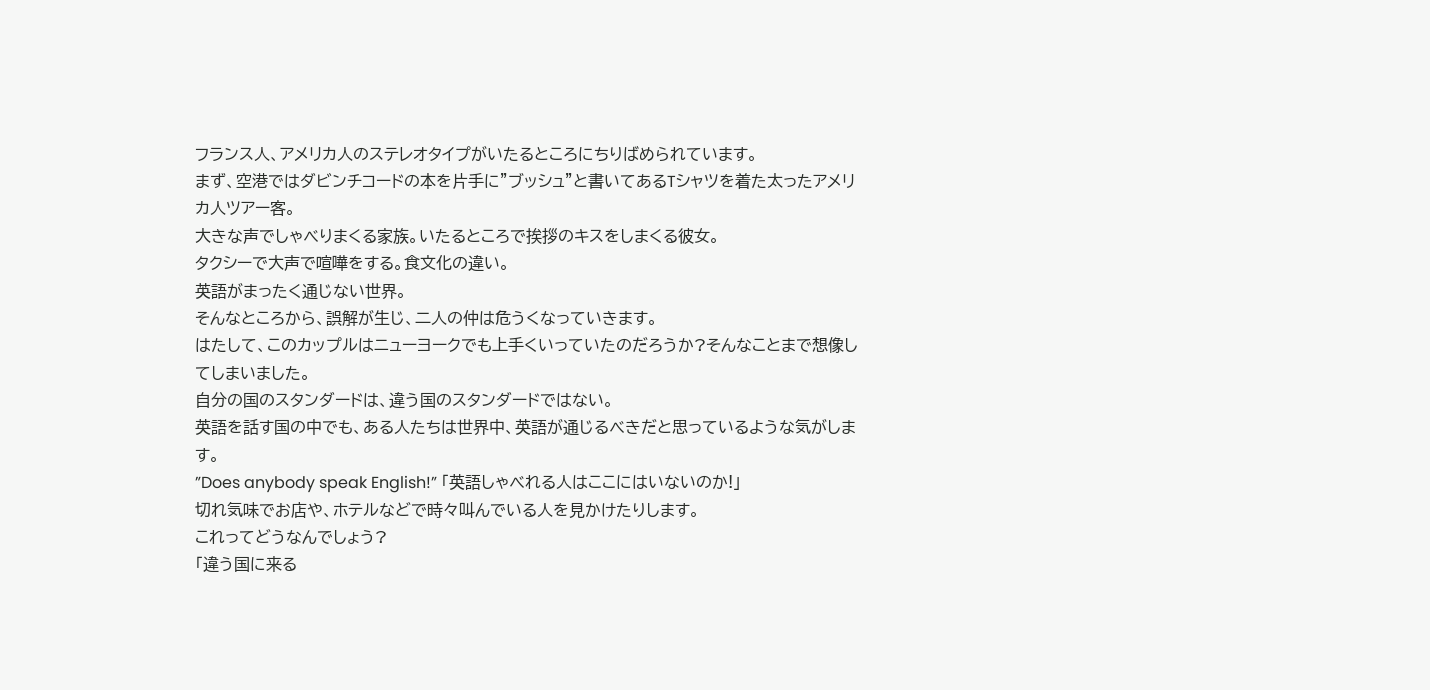フランス人、アメリカ人のステレオタイプがいたるところにちりばめられています。
まず、空港ではダビンチコードの本を片手に”ブッシュ”と書いてあるTシャツを着た太ったアメリカ人ツアー客。
大きな声でしゃべりまくる家族。いたるところで挨拶のキスをしまくる彼女。
タクシーで大声で喧嘩をする。食文化の違い。
英語がまったく通じない世界。
そんなところから、誤解が生じ、二人の仲は危うくなっていきます。
はたして、このカップルはニューヨークでも上手くいっていたのだろうか?そんなことまで想像してしまいました。
自分の国のスタンダードは、違う国のスタンダードではない。
英語を話す国の中でも、ある人たちは世界中、英語が通じるべきだと思っているような気がします。
”Does anybody speak English!” 「英語しゃべれる人はここにはいないのか!」
切れ気味でお店や、ホテルなどで時々叫んでいる人を見かけたりします。
これってどうなんでしょう?
「違う国に来る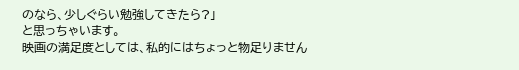のなら、少しぐらい勉強してきたら?」
と思っちゃいます。
映画の満足度としては、私的にはちょっと物足りません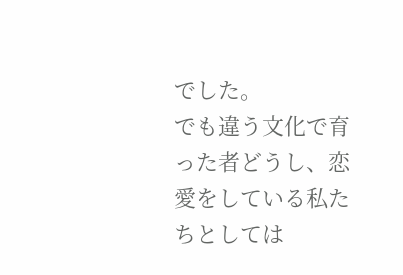でした。
でも違う文化で育った者どうし、恋愛をしている私たちとしては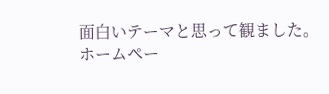面白いテーマと思って観ました。
ホームペー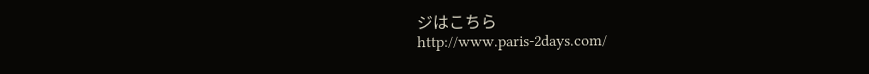ジはこちら
http://www.paris-2days.com/